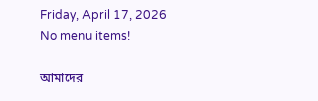Friday, April 17, 2026
No menu items!

আমাদের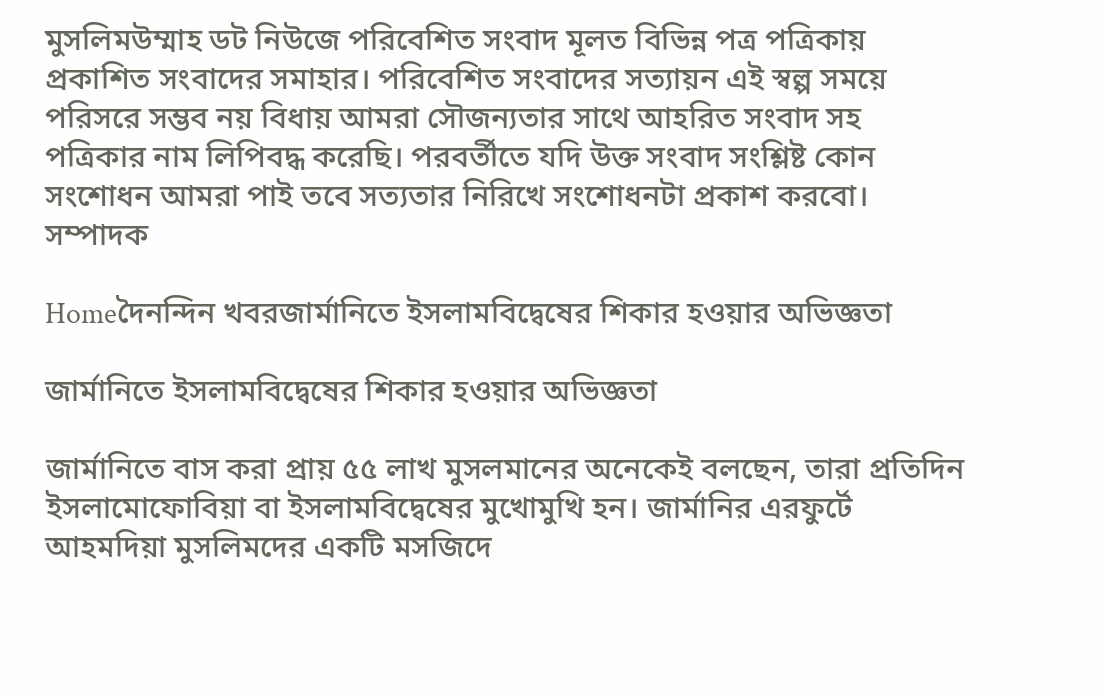মুসলিমউম্মাহ ডট নিউজে পরিবেশিত সংবাদ মূলত বিভিন্ন পত্র পত্রিকায় প্রকাশিত সংবাদের সমাহার। পরিবেশিত সংবাদের সত্যায়ন এই স্বল্প সময়ে পরিসরে সম্ভব নয় বিধায় আমরা সৌজন্যতার সাথে আহরিত সংবাদ সহ পত্রিকার নাম লিপিবদ্ধ করেছি। পরবর্তীতে যদি উক্ত সংবাদ সংশ্লিষ্ট কোন সংশোধন আমরা পাই তবে সত্যতার নিরিখে সংশোধনটা প্রকাশ করবো। সম্পাদক

Homeদৈনন্দিন খবরজার্মানিতে ইসলামবিদ্বেষের শিকার হওয়ার অভিজ্ঞতা

জার্মানিতে ইসলামবিদ্বেষের শিকার হওয়ার অভিজ্ঞতা

জার্মানিতে বাস করা প্রায় ৫৫ লাখ মুসলমানের অনেকেই বলছেন, তারা প্রতিদিন ইসলামোফোবিয়া বা ইসলামবিদ্বেষের মুখোমুখি হন। জার্মানির এরফুর্টে আহমদিয়া মুসলিমদের একটি মসজিদে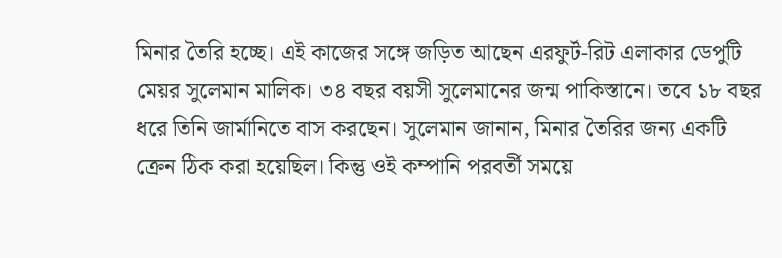মিনার তৈরি হচ্ছে। এই কাজের সঙ্গে জড়িত আছেন এরফুর্ট-রিট এলাকার ডেপুটি মেয়র সুলেমান মালিক। ৩৪ বছর বয়সী সুলেমানের জন্ম পাকিস্তানে। তবে ১৮ বছর ধরে তিনি জার্মানিতে বাস করছেন। সুলেমান জানান, মিনার তৈরির জন্য একটি ক্রেন ঠিক করা হয়েছিল। কিন্তু ওই কম্পানি পরবর্তী সময়ে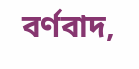বর্ণবাদ,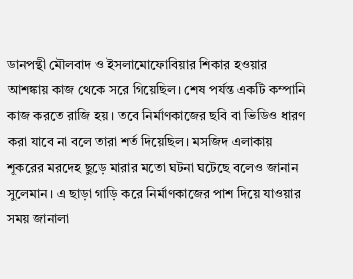ডানপন্থী মৌলবাদ ও ইসলামোফোবিয়ার শিকার হওয়ার আশঙ্কায় কাজ থেকে সরে গিয়েছিল। শেষ পর্যন্ত একটি কম্পানি কাজ করতে রাজি হয়। তবে নির্মাণকাজের ছবি বা ভিডিও ধারণ করা যাবে না বলে তারা শর্ত দিয়েছিল। মসজিদ এলাকায় শূকরের মরদেহ ছুড়ে মারার মতো ঘটনা ঘটেছে বলেও জানান সুলেমান। এ ছাড়া গাড়ি করে নির্মাণকাজের পাশ দিয়ে যাওয়ার সময় জানালা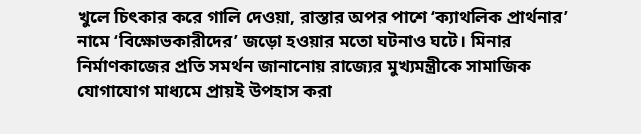খুলে চিৎকার করে গালি দেওয়া, রাস্তার অপর পাশে ‘ক্যাথলিক প্রার্থনার’ নামে ‘বিক্ষোভকারীদের’ জড়ো হওয়ার মতো ঘটনাও ঘটে। মিনার নির্মাণকাজের প্রতি সমর্থন জানানোয় রাজ্যের মুখ্যমন্ত্রীকে সামাজিক যোগাযোগ মাধ্যমে প্রায়ই উপহাস করা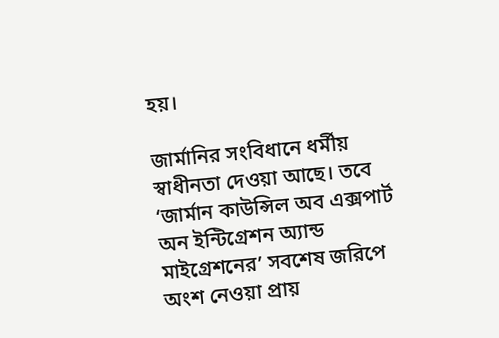হয়।

জার্মানির সংবিধানে ধর্মীয় স্বাধীনতা দেওয়া আছে। তবে ‘জার্মান কাউন্সিল অব এক্সপার্ট অন ইন্টিগ্রেশন অ্যান্ড মাইগ্রেশনের’ সবশেষ জরিপে অংশ নেওয়া প্রায়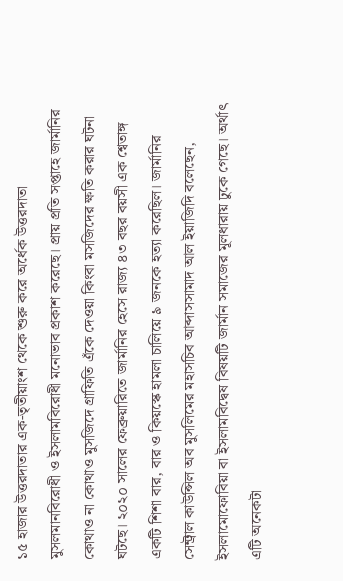১৫ হাজার উত্তরদাতার এক-তৃতীয়াংশ থেকে শুরু করে অর্ধেক উত্তরদাতা মুসলমানবিরোধী ও ইসলামবিরোধী মনোভাব প্রকাশ করেছে। প্রায় প্রতি সপ্তাহে জার্মানির কোথাও না কোথাও মুসজিদে গ্রাফিতি এঁকে দেওয়া কিংবা মসজিদের ক্ষতি করার ঘটনা ঘটছে। ২০২০ সালের ফেব্রুয়ারিতে জার্মানির হেসে রাজ্য ৪৩ বছর বয়সী এক শ্বেতাঙ্গ একটি শিশা বার, বার ও কিয়স্কে হামলা চালিয়ে ৯ জনকে হত্যা করেছিল। জার্মানির সেন্ট্রাল কাউন্সিল অব মুসলিমের মহাসচিব আব্দাসসামাদ আল ইয়াজিদি বলেছেন, ইসলামোফোবিয়া বা ইসলামবিদ্বেষ বিষয়টি জার্মান সমাজের মূলধারায় ঢুকে গেছে। অর্থাৎ এটি অনেকটা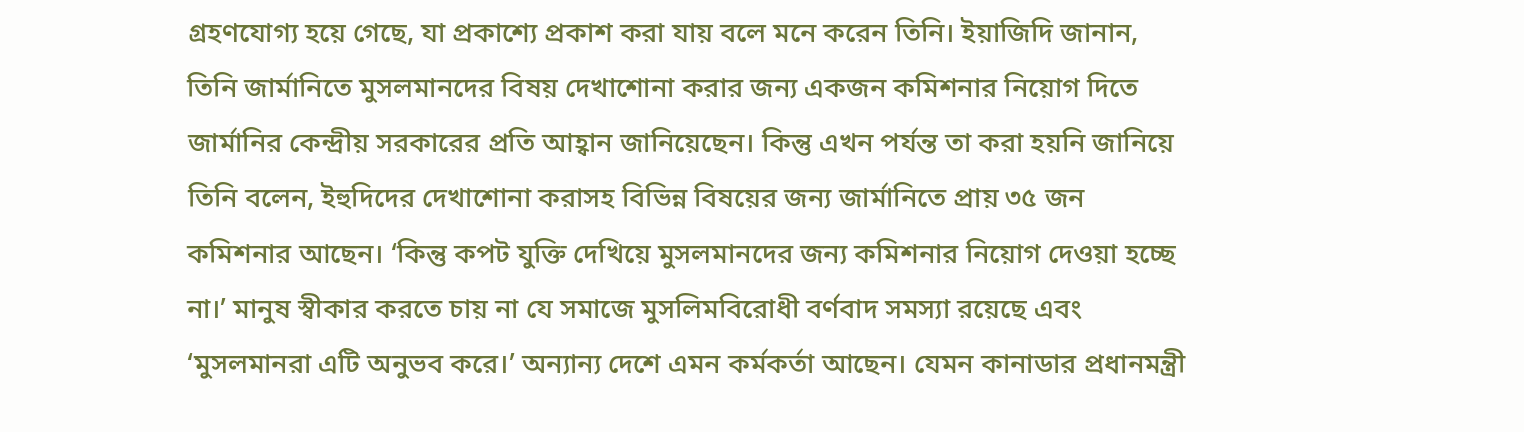গ্রহণযোগ্য হয়ে গেছে, যা প্রকাশ্যে প্রকাশ করা যায় বলে মনে করেন তিনি। ইয়াজিদি জানান, তিনি জার্মানিতে মুসলমানদের বিষয় দেখাশোনা করার জন্য একজন কমিশনার নিয়োগ দিতে জার্মানির কেন্দ্রীয় সরকারের প্রতি আহ্বান জানিয়েছেন। কিন্তু এখন পর্যন্ত তা করা হয়নি জানিয়ে তিনি বলেন, ইহুদিদের দেখাশোনা করাসহ বিভিন্ন বিষয়ের জন্য জার্মানিতে প্রায় ৩৫ জন কমিশনার আছেন। ‘কিন্তু কপট যুক্তি দেখিয়ে মুসলমানদের জন্য কমিশনার নিয়োগ দেওয়া হচ্ছে না।’ মানুষ স্বীকার করতে চায় না যে সমাজে মুসলিমবিরোধী বর্ণবাদ সমস্যা রয়েছে এবং ‘মুসলমানরা এটি অনুভব করে।’ অন্যান্য দেশে এমন কর্মকর্তা আছেন। যেমন কানাডার প্রধানমন্ত্রী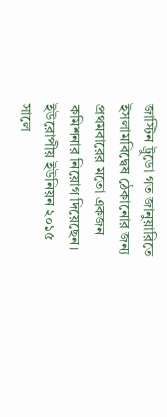জাস্টিন ট্রুডো গত জানুয়ারিতে ইসলামবিদ্বেষ ঠেকানোর জন্য প্রথমবারের মতো একজন কমিশনার নিয়োগ দিয়েছেন। ইউরোপীয় ইউনিয়ন ২০১৫ সালে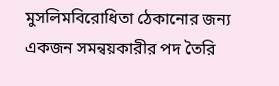মুসলিমবিরোধিতা ঠেকানোর জন্য একজন সমন্বয়কারীর পদ তৈরি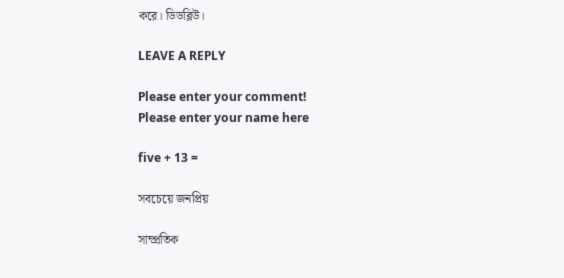করে। ডিডব্লিউ।

LEAVE A REPLY

Please enter your comment!
Please enter your name here

five + 13 =

সবচেয়ে জনপ্রিয়

সাম্প্রতিক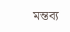মন্তব্য